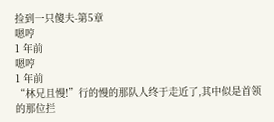捡到一只傻夫-第5章
嗯哼
1 年前
嗯哼
1 年前
“林兄且慢!”行的慢的那队人终于走近了,其中似是首领的那位拦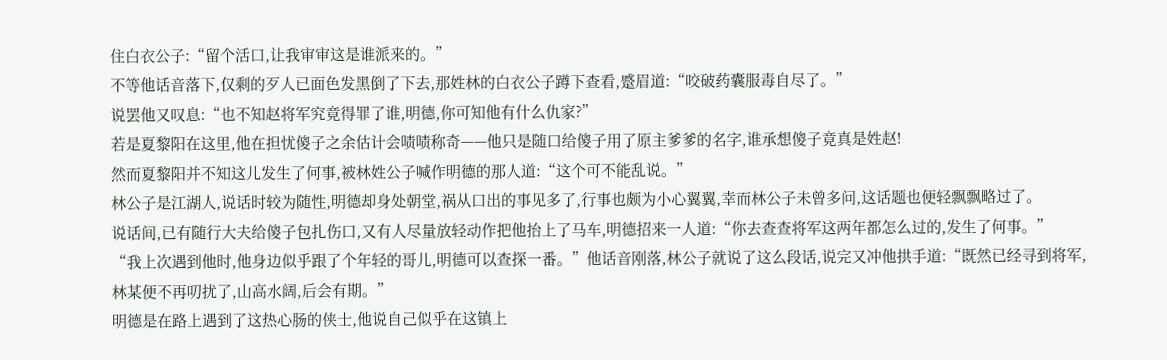住白衣公子:“留个活口,让我审审这是谁派来的。”
不等他话音落下,仅剩的歹人已面色发黑倒了下去,那姓林的白衣公子蹲下查看,蹙眉道:“咬破药囊服毒自尽了。”
说罢他又叹息:“也不知赵将军究竟得罪了谁,明德,你可知他有什么仇家?”
若是夏黎阳在这里,他在担忧傻子之余估计会啧啧称奇——他只是随口给傻子用了原主爹爹的名字,谁承想傻子竟真是姓赵!
然而夏黎阳并不知这儿发生了何事,被林姓公子喊作明德的那人道:“这个可不能乱说。”
林公子是江湖人,说话时较为随性,明德却身处朝堂,祸从口出的事见多了,行事也颇为小心翼翼,幸而林公子未曾多问,这话题也便轻飘飘略过了。
说话间,已有随行大夫给傻子包扎伤口,又有人尽量放轻动作把他抬上了马车,明德招来一人道:“你去查查将军这两年都怎么过的,发生了何事。”
“我上次遇到他时,他身边似乎跟了个年轻的哥儿,明德可以查探一番。”他话音刚落,林公子就说了这么段话,说完又冲他拱手道:“既然已经寻到将军,林某便不再叨扰了,山高水阔,后会有期。”
明德是在路上遇到了这热心肠的侠士,他说自己似乎在这镇上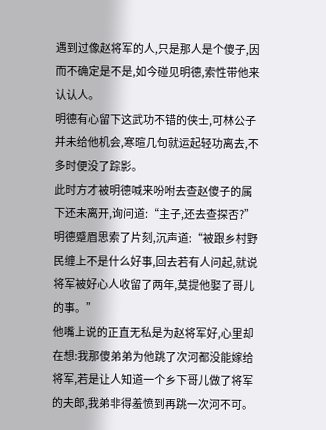遇到过像赵将军的人,只是那人是个傻子,因而不确定是不是,如今碰见明德,索性带他来认认人。
明德有心留下这武功不错的侠士,可林公子并未给他机会,寒暄几句就运起轻功离去,不多时便没了踪影。
此时方才被明德喊来吩咐去查赵傻子的属下还未离开,询问道:“主子,还去查探否?”
明德蹙眉思索了片刻,沉声道:“被跟乡村野民缠上不是什么好事,回去若有人问起,就说将军被好心人收留了两年,莫提他娶了哥儿的事。”
他嘴上说的正直无私是为赵将军好,心里却在想:我那傻弟弟为他跳了次河都没能嫁给将军,若是让人知道一个乡下哥儿做了将军的夫郎,我弟非得羞愤到再跳一次河不可。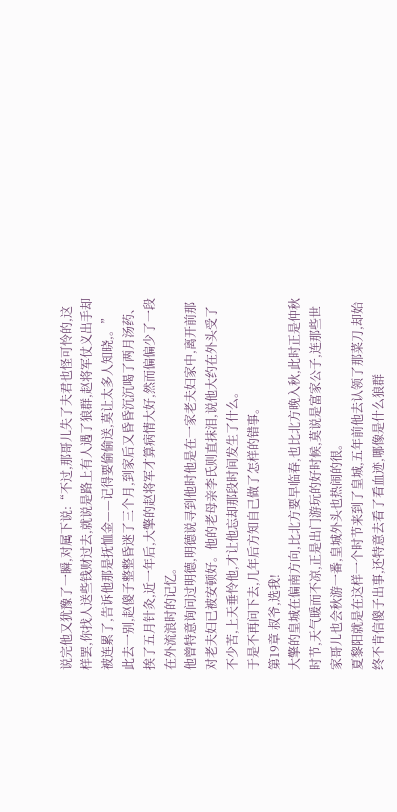说完他又犹豫了一瞬,对属下说:“不过,那哥儿失了夫君也怪可怜的,这样罢,你找人送些钱财过去,就说是路上有人遇了狼群,赵将军仗义出手却被连累了,告诉他那是抚恤金——记得要偷偷送,莫让太多人知晓,。”
此去一别,赵傻子整整昏迷了三个月,到家后又昏昏沉沉喝了两月汤药、挨了五月针灸,近一年后,大擎的赵将军才算病情大好,然而偏偏少了一段在外流浪时的记忆。
他曾特意询问过明德,明德说寻到他时他是在一家老夫妇家中,离开前那对老夫妇已被安顿好。他的老母亲李氏则直抹泪,说他大约在外头受了不少苦,上天垂怜他,才让他忘却那段时间发生了什么。
于是不再问下去,几年后方知自己做了怎样的错事。
第19章 叔爷,选我!
大擎的皇城在偏南方向,比北方要早临春,也比北方晚入秋,此时正是仲秋时节,天气暖而不凉,正是出门游玩的好时候,莫说是富家公子,连那些世家哥儿也会秋游一番,皇城外头也热闹的很。
夏黎阳就是在这样一个时节来到了皇城,五年前他去认领了那菜刀,却始终不肯信傻子出事,还特意去看了看血迹,哪像是什么狼群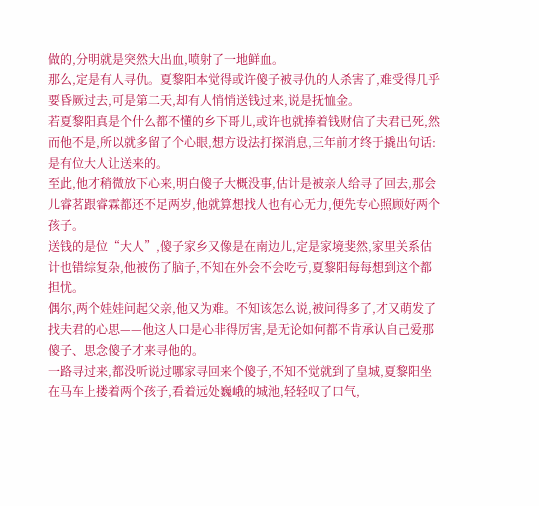做的,分明就是突然大出血,喷射了一地鲜血。
那么,定是有人寻仇。夏黎阳本觉得或许傻子被寻仇的人杀害了,难受得几乎要昏厥过去,可是第二天,却有人悄悄送钱过来,说是抚恤金。
若夏黎阳真是个什么都不懂的乡下哥儿,或许也就捧着钱财信了夫君已死,然而他不是,所以就多留了个心眼,想方设法打探消息,三年前才终于撬出句话:是有位大人让送来的。
至此,他才稍微放下心来,明白傻子大概没事,估计是被亲人给寻了回去,那会儿睿茗跟睿霖都还不足两岁,他就算想找人也有心无力,便先专心照顾好两个孩子。
送钱的是位“大人”,傻子家乡又像是在南边儿,定是家境斐然,家里关系估计也错综复杂,他被伤了脑子,不知在外会不会吃亏,夏黎阳每每想到这个都担忧。
偶尔,两个娃娃问起父亲,他又为难。不知该怎么说,被问得多了,才又萌发了找夫君的心思——他这人口是心非得厉害,是无论如何都不肯承认自己爱那傻子、思念傻子才来寻他的。
一路寻过来,都没听说过哪家寻回来个傻子,不知不觉就到了皇城,夏黎阳坐在马车上搂着两个孩子,看着远处巍峨的城池,轻轻叹了口气,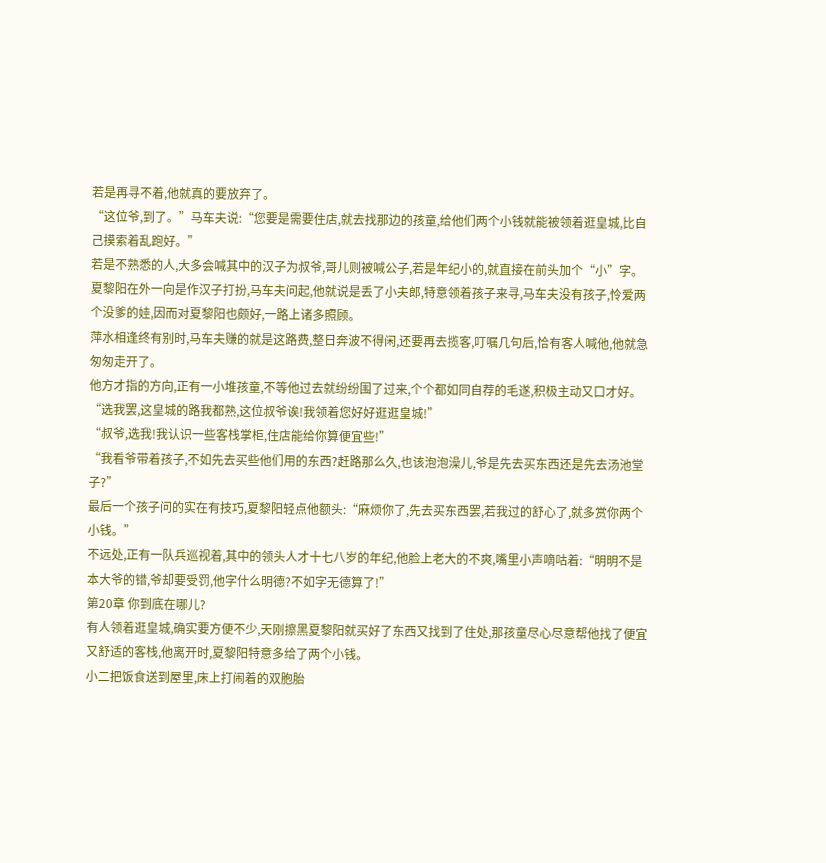若是再寻不着,他就真的要放弃了。
“这位爷,到了。”马车夫说:“您要是需要住店,就去找那边的孩童,给他们两个小钱就能被领着逛皇城,比自己摸索着乱跑好。”
若是不熟悉的人,大多会喊其中的汉子为叔爷,哥儿则被喊公子,若是年纪小的,就直接在前头加个“小”字。
夏黎阳在外一向是作汉子打扮,马车夫问起,他就说是丢了小夫郎,特意领着孩子来寻,马车夫没有孩子,怜爱两个没爹的娃,因而对夏黎阳也颇好,一路上诸多照顾。
萍水相逢终有别时,马车夫赚的就是这路费,整日奔波不得闲,还要再去揽客,叮嘱几句后,恰有客人喊他,他就急匆匆走开了。
他方才指的方向,正有一小堆孩童,不等他过去就纷纷围了过来,个个都如同自荐的毛遂,积极主动又口才好。
“选我罢,这皇城的路我都熟,这位叔爷诶!我领着您好好逛逛皇城!”
“叔爷,选我!我认识一些客栈掌柜,住店能给你算便宜些!”
“我看爷带着孩子,不如先去买些他们用的东西?赶路那么久,也该泡泡澡儿,爷是先去买东西还是先去汤池堂子?”
最后一个孩子问的实在有技巧,夏黎阳轻点他额头:“麻烦你了,先去买东西罢,若我过的舒心了,就多赏你两个小钱。”
不远处,正有一队兵巡视着,其中的领头人才十七八岁的年纪,他脸上老大的不爽,嘴里小声嘀咕着:“明明不是本大爷的错,爷却要受罚,他字什么明德?不如字无德算了!”
第20章 你到底在哪儿?
有人领着逛皇城,确实要方便不少,天刚擦黑夏黎阳就买好了东西又找到了住处,那孩童尽心尽意帮他找了便宜又舒适的客栈,他离开时,夏黎阳特意多给了两个小钱。
小二把饭食送到屋里,床上打闹着的双胞胎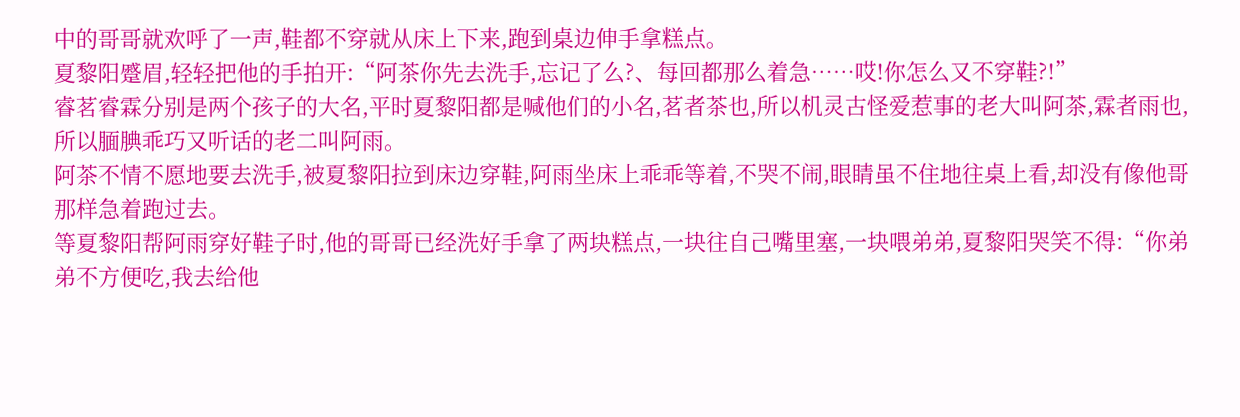中的哥哥就欢呼了一声,鞋都不穿就从床上下来,跑到桌边伸手拿糕点。
夏黎阳蹙眉,轻轻把他的手拍开:“阿茶你先去洗手,忘记了么?、每回都那么着急……哎!你怎么又不穿鞋?!”
睿茗睿霖分别是两个孩子的大名,平时夏黎阳都是喊他们的小名,茗者茶也,所以机灵古怪爱惹事的老大叫阿茶,霖者雨也,所以腼腆乖巧又听话的老二叫阿雨。
阿茶不情不愿地要去洗手,被夏黎阳拉到床边穿鞋,阿雨坐床上乖乖等着,不哭不闹,眼睛虽不住地往桌上看,却没有像他哥那样急着跑过去。
等夏黎阳帮阿雨穿好鞋子时,他的哥哥已经洗好手拿了两块糕点,一块往自己嘴里塞,一块喂弟弟,夏黎阳哭笑不得:“你弟弟不方便吃,我去给他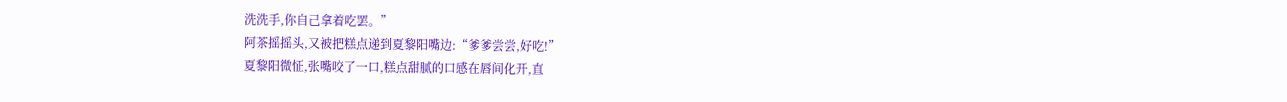洗洗手,你自己拿着吃罢。”
阿茶摇摇头,又被把糕点递到夏黎阳嘴边:“爹爹尝尝,好吃!”
夏黎阳微怔,张嘴咬了一口,糕点甜腻的口感在唇间化开,直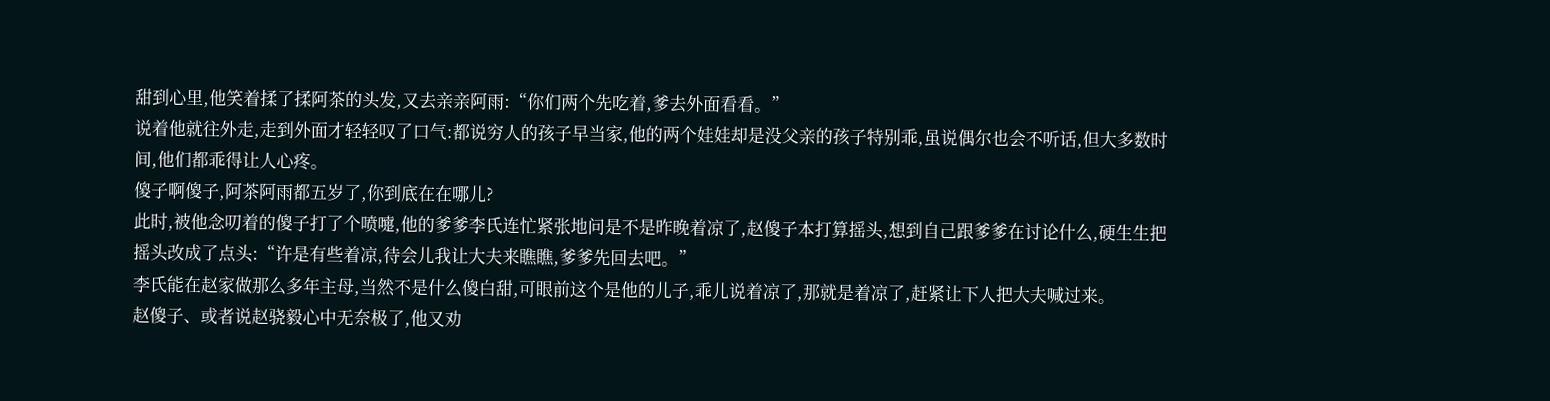甜到心里,他笑着揉了揉阿茶的头发,又去亲亲阿雨:“你们两个先吃着,爹去外面看看。”
说着他就往外走,走到外面才轻轻叹了口气:都说穷人的孩子早当家,他的两个娃娃却是没父亲的孩子特别乖,虽说偶尔也会不听话,但大多数时间,他们都乖得让人心疼。
傻子啊傻子,阿茶阿雨都五岁了,你到底在在哪儿?
此时,被他念叨着的傻子打了个喷嚏,他的爹爹李氏连忙紧张地问是不是昨晚着凉了,赵傻子本打算摇头,想到自己跟爹爹在讨论什么,硬生生把摇头改成了点头:“许是有些着凉,待会儿我让大夫来瞧瞧,爹爹先回去吧。”
李氏能在赵家做那么多年主母,当然不是什么傻白甜,可眼前这个是他的儿子,乖儿说着凉了,那就是着凉了,赶紧让下人把大夫喊过来。
赵傻子、或者说赵骁毅心中无奈极了,他又劝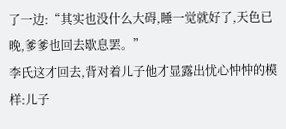了一边:“其实也没什么大碍,睡一觉就好了,天色已晚,爹爹也回去歇息罢。”
李氏这才回去,背对着儿子他才显露出忧心忡忡的模样:儿子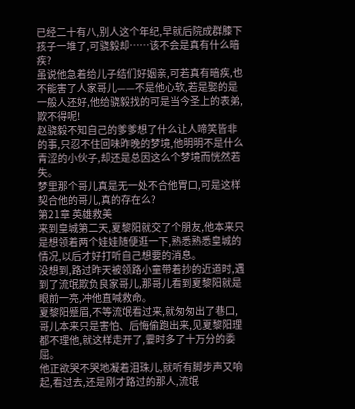已经二十有八,别人这个年纪,早就后院成群膝下孩子一堆了,可骁毅却……该不会是真有什么暗疾?
虽说他急着给儿子结们好姻亲,可若真有暗疾,也不能害了人家哥儿——不是他心软,若是娶的是一般人还好,他给骁毅找的可是当今圣上的表弟,欺不得呢!
赵骁毅不知自己的爹爹想了什么让人啼笑皆非的事,只忍不住回味昨晚的梦境,他明明不是什么青涩的小伙子,却还是总因这么个梦境而恍然若失。
梦里那个哥儿真是无一处不合他胃口,可是这样契合他的哥儿,真的存在么?
第21章 英雄救美
来到皇城第二天,夏黎阳就交了个朋友,他本来只是想领着两个娃娃随便逛一下,熟悉熟悉皇城的情况,以后才好打听自己想要的消息。
没想到,路过昨天被领路小童带着抄的近道时,遇到了流氓欺负良家哥儿,那哥儿看到夏黎阳就是眼前一亮,冲他直喊救命。
夏黎阳蹙眉,不等流氓看过来,就匆匆出了巷口,哥儿本来只是害怕、后悔偷跑出来,见夏黎阳理都不理他,就这样走开了,霎时多了十万分的委屈。
他正欲哭不哭地凝着泪珠儿,就听有脚步声又响起,看过去,还是刚才路过的那人,流氓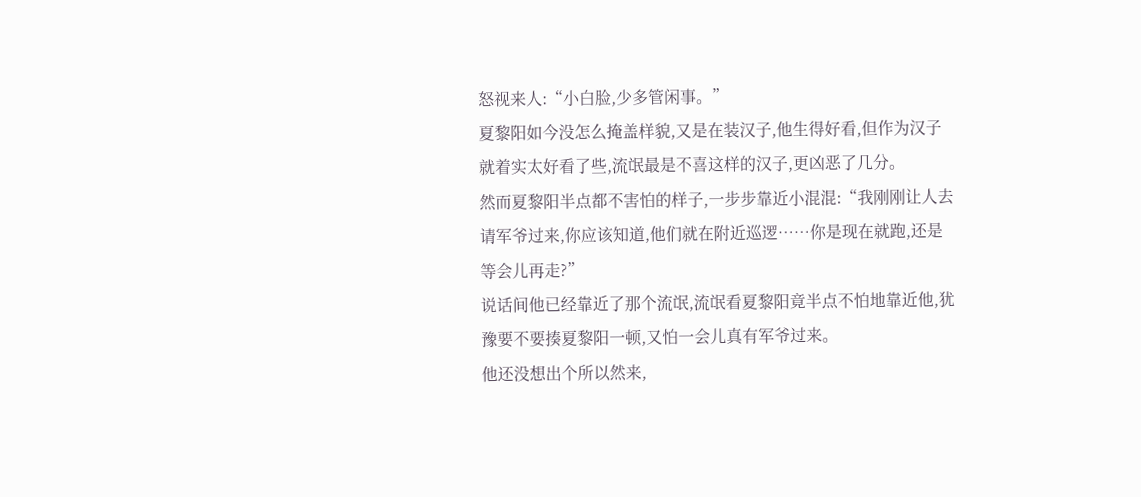怒视来人:“小白脸,少多管闲事。”
夏黎阳如今没怎么掩盖样貌,又是在装汉子,他生得好看,但作为汉子就着实太好看了些,流氓最是不喜这样的汉子,更凶恶了几分。
然而夏黎阳半点都不害怕的样子,一步步靠近小混混:“我刚刚让人去请军爷过来,你应该知道,他们就在附近巡逻……你是现在就跑,还是等会儿再走?”
说话间他已经靠近了那个流氓,流氓看夏黎阳竟半点不怕地靠近他,犹豫要不要揍夏黎阳一顿,又怕一会儿真有军爷过来。
他还没想出个所以然来,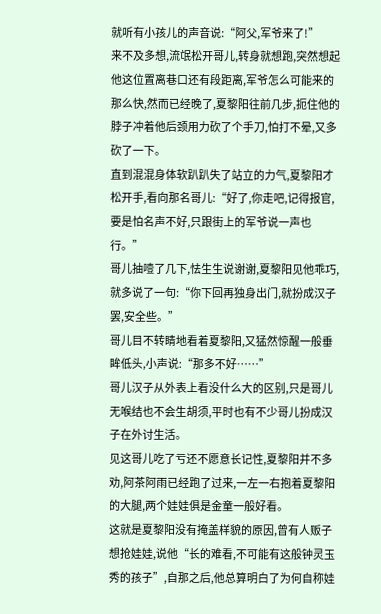就听有小孩儿的声音说:“阿父,军爷来了!”
来不及多想,流氓松开哥儿,转身就想跑,突然想起他这位置离巷口还有段距离,军爷怎么可能来的那么快,然而已经晚了,夏黎阳往前几步,扼住他的脖子冲着他后颈用力砍了个手刀,怕打不晕,又多砍了一下。
直到混混身体软趴趴失了站立的力气,夏黎阳才松开手,看向那名哥儿:“好了,你走吧,记得报官,要是怕名声不好,只跟街上的军爷说一声也行。”
哥儿抽噎了几下,怯生生说谢谢,夏黎阳见他乖巧,就多说了一句:“你下回再独身出门,就扮成汉子罢,安全些。”
哥儿目不转睛地看着夏黎阳,又猛然惊醒一般垂眸低头,小声说:“那多不好……”
哥儿汉子从外表上看没什么大的区别,只是哥儿无喉结也不会生胡须,平时也有不少哥儿扮成汉子在外讨生活。
见这哥儿吃了亏还不愿意长记性,夏黎阳并不多劝,阿茶阿雨已经跑了过来,一左一右抱着夏黎阳的大腿,两个娃娃俱是金童一般好看。
这就是夏黎阳没有掩盖样貌的原因,曾有人贩子想抢娃娃,说他“长的难看,不可能有这般钟灵玉秀的孩子”,自那之后,他总算明白了为何自称娃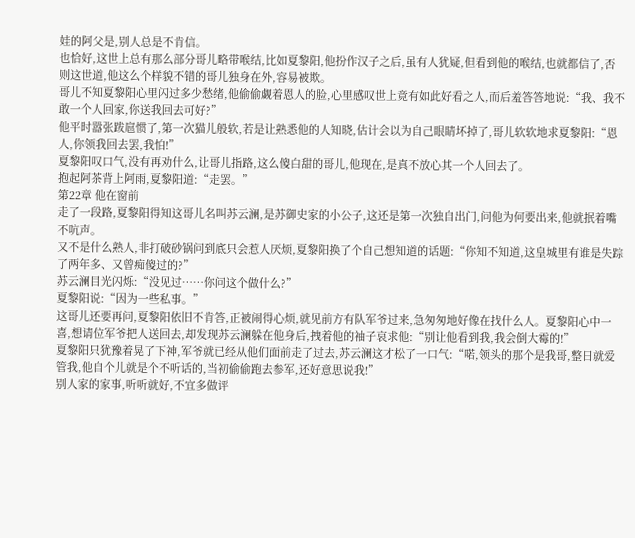娃的阿父是,别人总是不肯信。
也恰好,这世上总有那么部分哥儿略带喉结,比如夏黎阳,他扮作汉子之后,虽有人犹疑,但看到他的喉结,也就都信了,否则这世道,他这么个样貌不错的哥儿独身在外,容易被欺。
哥儿不知夏黎阳心里闪过多少愁绪,他偷偷觑着恩人的脸,心里感叹世上竟有如此好看之人,而后羞答答地说:“我、我不敢一个人回家,你送我回去可好?”
他平时嚣张跋扈惯了,第一次猫儿般软,若是让熟悉他的人知晓,估计会以为自己眼睛坏掉了,哥儿软软地求夏黎阳:“恩人,你领我回去罢,我怕!”
夏黎阳叹口气,没有再劝什么,让哥儿指路,这么傻白甜的哥儿,他现在,是真不放心其一个人回去了。
抱起阿茶背上阿雨,夏黎阳道:“走罢。”
第22章 他在窗前
走了一段路,夏黎阳得知这哥儿名叫苏云澜,是苏御史家的小公子,这还是第一次独自出门,问他为何要出来,他就抿着嘴不吭声。
又不是什么熟人,非打破砂锅问到底只会惹人厌烦,夏黎阳换了个自己想知道的话题:“你知不知道,这皇城里有谁是失踪了两年多、又曾痴傻过的?”
苏云澜目光闪烁:“没见过……你问这个做什么?”
夏黎阳说:“因为一些私事。”
这哥儿还要再问,夏黎阳依旧不肯答,正被闹得心烦,就见前方有队军爷过来,急匆匆地好像在找什么人。夏黎阳心中一喜,想请位军爷把人送回去,却发现苏云澜躲在他身后,拽着他的袖子哀求他:“别让他看到我,我会倒大霉的!”
夏黎阳只犹豫着晃了下神,军爷就已经从他们面前走了过去,苏云澜这才松了一口气:“喏,领头的那个是我哥,整日就爱管我,他自个儿就是个不听话的,当初偷偷跑去参军,还好意思说我!”
别人家的家事,听听就好,不宜多做评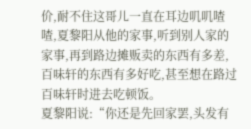价,耐不住这哥儿一直在耳边叽叽喳喳,夏黎阳从他的家事,听到别人家的家事,再到路边摊贩卖的东西有多差,百味轩的东西有多好吃,甚至想在路过百味轩时进去吃顿饭。
夏黎阳说:“你还是先回家罢,头发有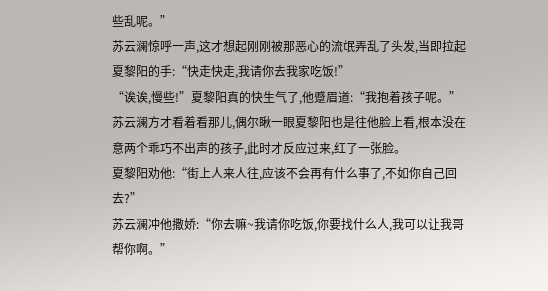些乱呢。”
苏云澜惊呼一声,这才想起刚刚被那恶心的流氓弄乱了头发,当即拉起夏黎阳的手:“快走快走,我请你去我家吃饭!”
“诶诶,慢些!”夏黎阳真的快生气了,他蹙眉道:“我抱着孩子呢。”
苏云澜方才看着看那儿,偶尔瞅一眼夏黎阳也是往他脸上看,根本没在意两个乖巧不出声的孩子,此时才反应过来,红了一张脸。
夏黎阳劝他:“街上人来人往,应该不会再有什么事了,不如你自己回去?”
苏云澜冲他撒娇:“你去嘛~我请你吃饭,你要找什么人,我可以让我哥帮你啊。”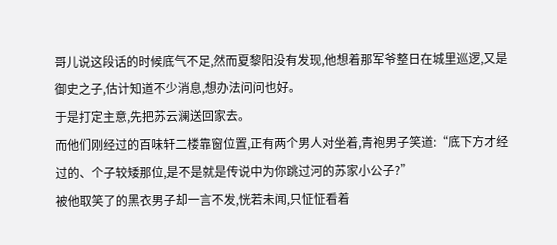哥儿说这段话的时候底气不足,然而夏黎阳没有发现,他想着那军爷整日在城里巡逻,又是御史之子,估计知道不少消息,想办法问问也好。
于是打定主意,先把苏云澜送回家去。
而他们刚经过的百味轩二楼靠窗位置,正有两个男人对坐着,青袍男子笑道:“底下方才经过的、个子较矮那位,是不是就是传说中为你跳过河的苏家小公子?”
被他取笑了的黑衣男子却一言不发,恍若未闻,只怔怔看着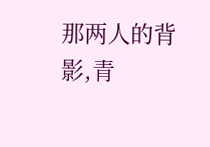那两人的背影,青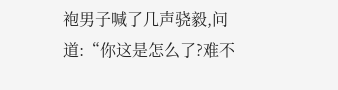袍男子喊了几声骁毅,问道:“你这是怎么了?难不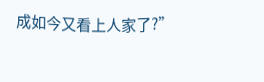成如今又看上人家了?”